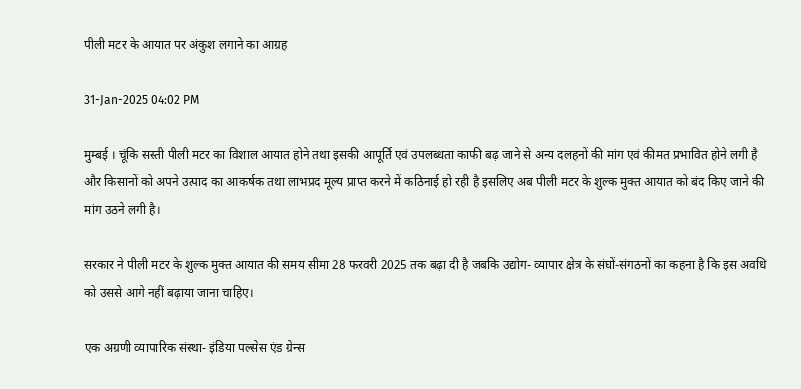पीली मटर के आयात पर अंकुश लगाने का आग्रह

31-Jan-2025 04:02 PM

मुम्बई । चूंकि सस्ती पीली मटर का विशाल आयात होने तथा इसकी आपूर्ति एवं उपलब्धता काफी बढ़ जाने से अन्य दलहनों की मांग एवं कीमत प्रभावित होने लगी है और किसानों को अपने उत्पाद का आकर्षक तथा लाभप्रद मूल्य प्राप्त करने में कठिनाई हो रही है इसलिए अब पीली मटर के शुल्क मुक्त आयात को बंद किए जाने की मांग उठने लगी है।

सरकार ने पीली मटर के शुल्क मुक्त आयात की समय सीमा 28 फरवरी 2025 तक बढ़ा दी है जबकि उद्योग- व्यापार क्षेत्र के संघों-संगठनों का कहना है कि इस अवधि को उससे आगे नहीं बढ़ाया जाना चाहिए।

एक अग्रणी व्यापारिक संस्था- इंडिया पल्सेस एंड ग्रेन्स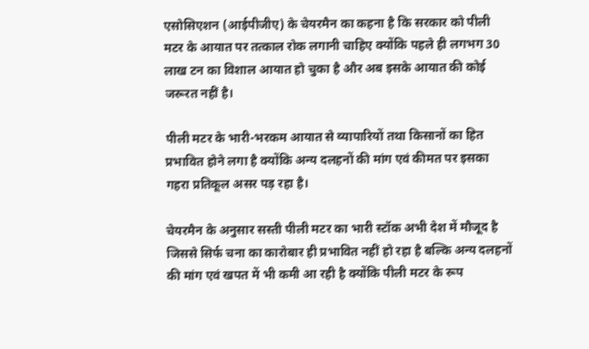एसोसिएशन (आईपीजीए) के चेयरमैन का कहना है कि सरकार को पीली मटर के आयात पर तत्काल रोक लगानी चाहिए क्योंकि पहले ही लगभग 30 लाख टन का विशाल आयात हो चुका है और अब इसके आयात की कोई जरूरत नहीं है।

पीली मटर के भारी-भरकम आयात से व्यापारियों तथा किसानों का हित प्रभावित होने लगा है क्योंकि अन्य दलहनों की मांग एवं कीमत पर इसका गहरा प्रतिकूल असर पड़ रहा है।

चेयरमैन के अनुसार सस्ती पीली मटर का भारी स्टॉक अभी देश में मौजूद है जिससे सिर्फ चना का कारोबार ही प्रभावित नहीं हो रहा है बल्कि अन्य दलहनों की मांग एवं खपत में भी कमी आ रही है क्योंकि पीली मटर के रूप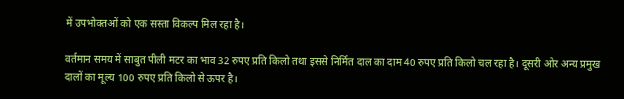में उपभोक्तओं को एक सस्ता विकल्प मिल रहा है।

वर्तमान समय में साबुत पीली मटर का भाव 32 रुपए प्रति किलो तथा इससे निर्मित दाल का दाम 40 रुपए प्रति किलो चल रहा है। दूसरी ओर अन्य प्रमुख दालों का मूल्य 100 रुपए प्रति किलो से ऊपर है।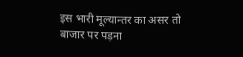इस भारी मूल्यान्तर का असर तो बाजार पर पड़ना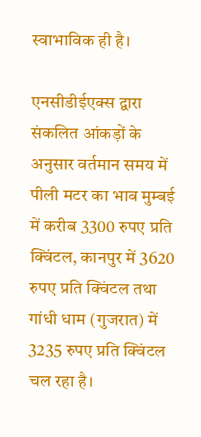स्वाभाविक ही है।

एनसीडीईएक्स द्वारा संकलित आंकड़ों के अनुसार वर्तमान समय में पीली मटर का भाव मुम्बई में करीब 3300 रुपए प्रति क्विंटल, कानपुर में 3620 रुपए प्रति क्विंटल तथा गांधी धाम (गुजरात) में 3235 रुपए प्रति क्विंटल चल रहा है।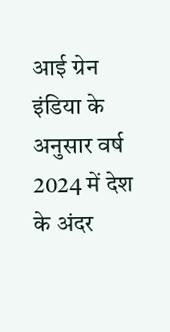आई ग्रेन इंडिया के अनुसार वर्ष 2024 में देश के अंदर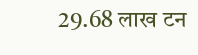29.68 लाख टन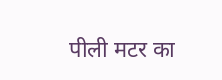पीली मटर का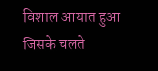विशाल आयात हुआ जिसके चलते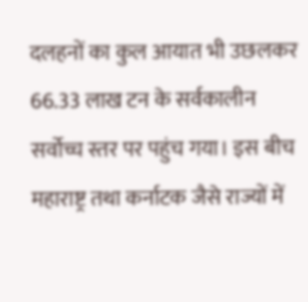दलहनों का कुल आयात भी उछलकर 66.33 लाख टन के सर्वकालीन सर्वोच्च स्तर पर पहुंच गया। इस बीच महाराष्ट्र तथा कर्नाटक जैसे राज्यों में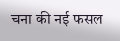चना की नई फसल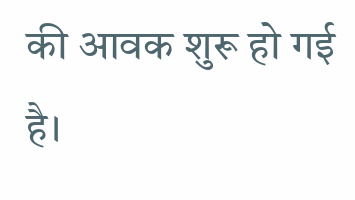की आवक शुरू हो गई है।